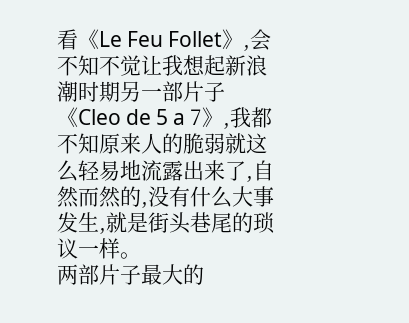看《Le Feu Follet》,会不知不觉让我想起新浪潮时期另一部片子《Cleo de 5 a 7》,我都不知原来人的脆弱就这么轻易地流露出来了,自然而然的,没有什么大事发生,就是街头巷尾的琐议一样。
两部片子最大的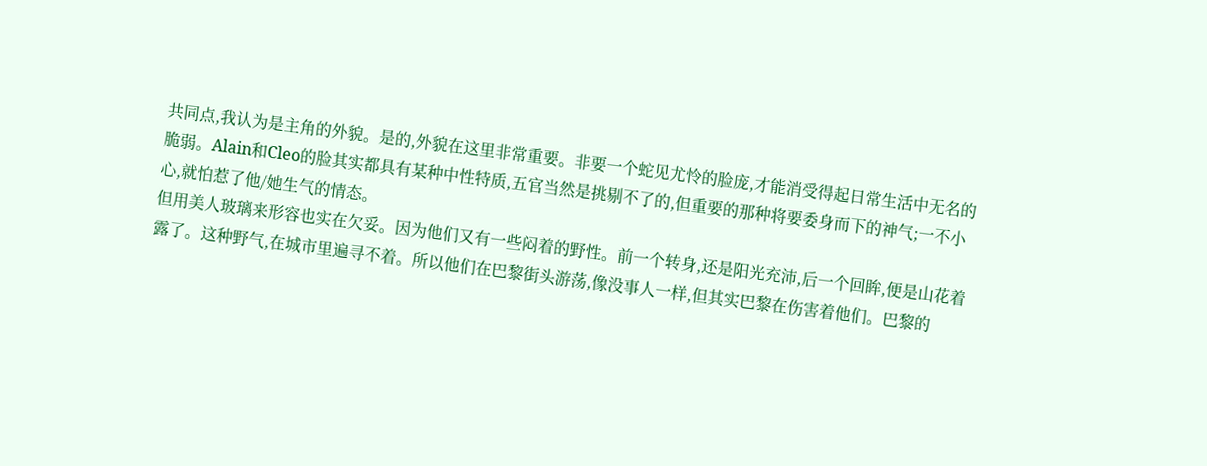共同点,我认为是主角的外貌。是的,外貌在这里非常重要。非要一个蛇见尤怜的脸庞,才能消受得起日常生活中无名的脆弱。Alain和Cleo的脸其实都具有某种中性特质,五官当然是挑剔不了的,但重要的那种将要委身而下的神气;一不小心,就怕惹了他/她生气的情态。
但用美人玻璃来形容也实在欠妥。因为他们又有一些闷着的野性。前一个转身,还是阳光充沛,后一个回眸,便是山花着露了。这种野气,在城市里遍寻不着。所以他们在巴黎街头游荡,像没事人一样,但其实巴黎在伤害着他们。巴黎的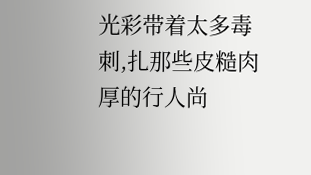光彩带着太多毒刺,扎那些皮糙肉厚的行人尚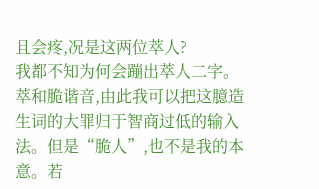且会疼,况是这两位萃人?
我都不知为何会蹦出萃人二字。萃和脆谐音,由此我可以把这臆造生词的大罪归于智商过低的输入法。但是“脆人”,也不是我的本意。若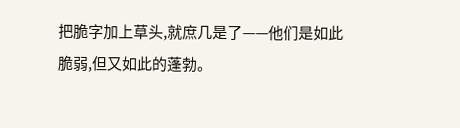把脆字加上草头,就庶几是了——他们是如此脆弱,但又如此的蓬勃。